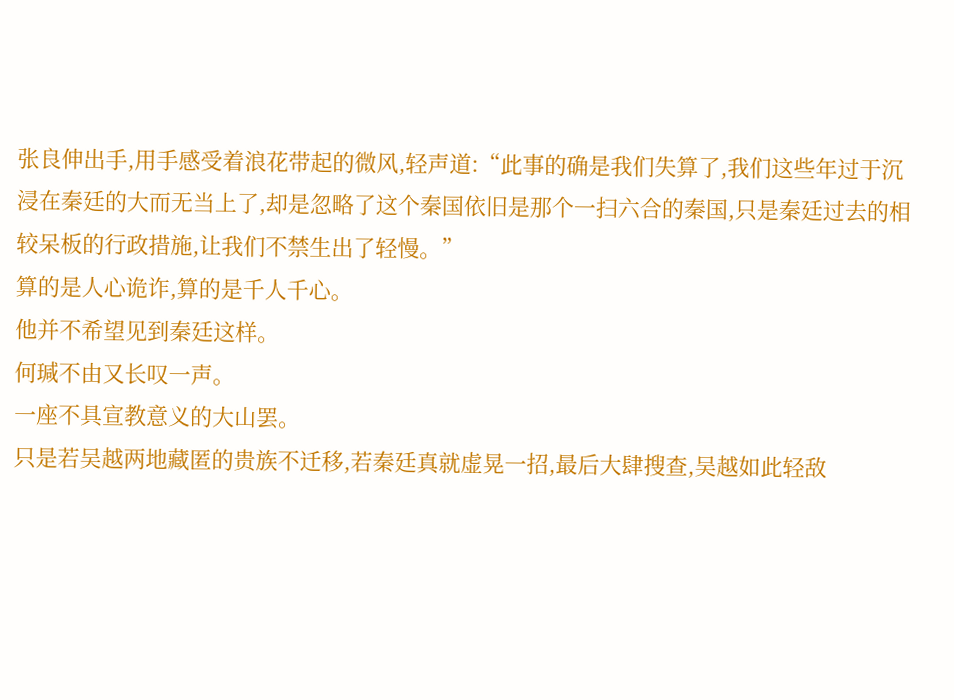张良伸出手,用手感受着浪花带起的微风,轻声道:“此事的确是我们失算了,我们这些年过于沉浸在秦廷的大而无当上了,却是忽略了这个秦国依旧是那个一扫六合的秦国,只是秦廷过去的相较呆板的行政措施,让我们不禁生出了轻慢。”
算的是人心诡诈,算的是千人千心。
他并不希望见到秦廷这样。
何瑊不由又长叹一声。
一座不具宣教意义的大山罢。
只是若吴越两地藏匿的贵族不迁移,若秦廷真就虚晃一招,最后大肆搜查,吴越如此轻敌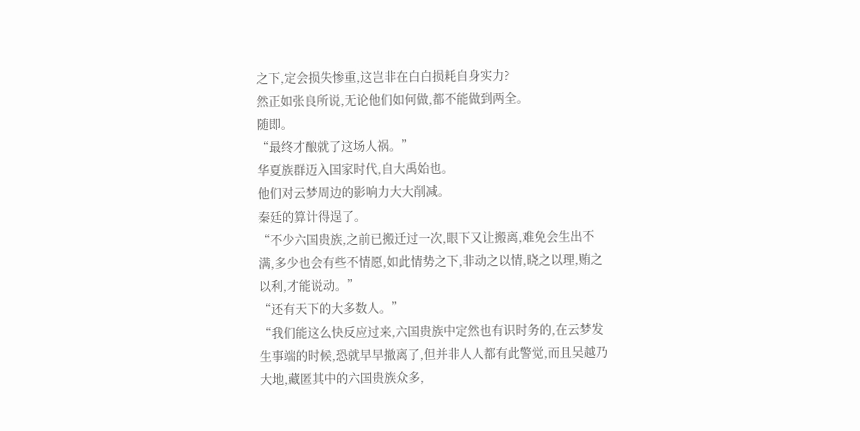之下,定会损失惨重,这岂非在白白损耗自身实力?
然正如张良所说,无论他们如何做,都不能做到两全。
随即。
“最终才酿就了这场人祸。”
华夏族群迈入国家时代,自大禹始也。
他们对云梦周边的影响力大大削减。
秦廷的算计得逞了。
“不少六国贵族,之前已搬迁过一次,眼下又让搬离,难免会生出不满,多少也会有些不情愿,如此情势之下,非动之以情,晓之以理,贿之以利,才能说动。”
“还有天下的大多数人。”
“我们能这么快反应过来,六国贵族中定然也有识时务的,在云梦发生事端的时候,恐就早早撤离了,但并非人人都有此警觉,而且吴越乃大地,藏匿其中的六国贵族众多,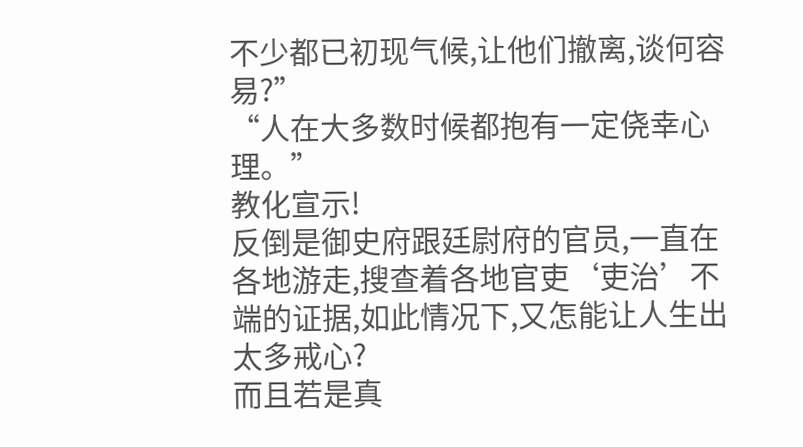不少都已初现气候,让他们撤离,谈何容易?”
“人在大多数时候都抱有一定侥幸心理。”
教化宣示!
反倒是御史府跟廷尉府的官员,一直在各地游走,搜查着各地官吏‘吏治’不端的证据,如此情况下,又怎能让人生出太多戒心?
而且若是真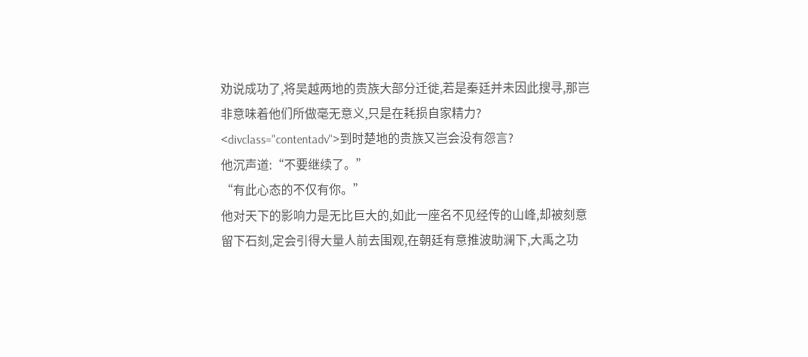劝说成功了,将吴越两地的贵族大部分迁徙,若是秦廷并未因此搜寻,那岂非意味着他们所做毫无意义,只是在耗损自家精力?
<divclass="contentadv">到时楚地的贵族又岂会没有怨言?
他沉声道:“不要继续了。”
“有此心态的不仅有你。”
他对天下的影响力是无比巨大的,如此一座名不见经传的山峰,却被刻意留下石刻,定会引得大量人前去围观,在朝廷有意推波助澜下,大禹之功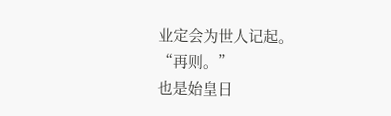业定会为世人记起。
“再则。”
也是始皇日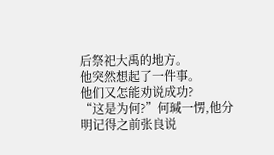后祭祀大禹的地方。
他突然想起了一件事。
他们又怎能劝说成功?
“这是为何?”何瑊一愣,他分明记得之前张良说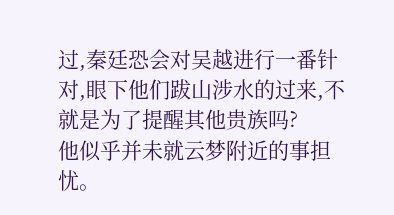过,秦廷恐会对吴越进行一番针对,眼下他们跋山涉水的过来,不就是为了提醒其他贵族吗?
他似乎并未就云梦附近的事担忧。